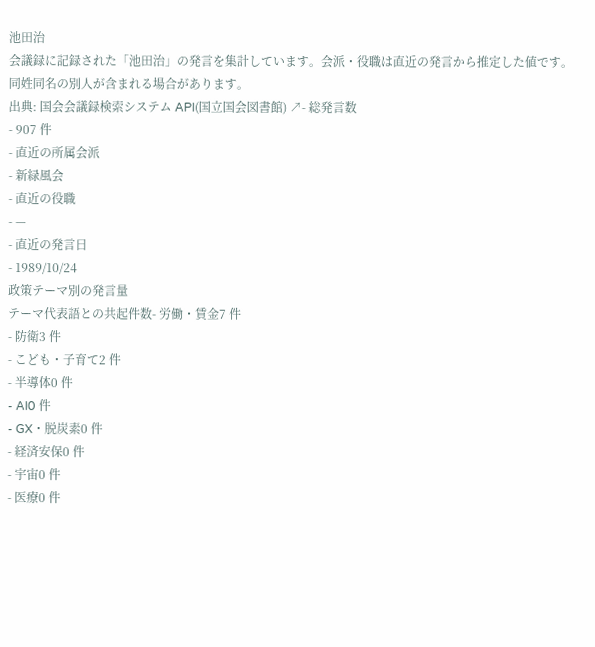池田治
会議録に記録された「池田治」の発言を集計しています。会派・役職は直近の発言から推定した値です。同姓同名の別人が含まれる場合があります。
出典: 国会会議録検索システム API(国立国会図書館) ↗- 総発言数
- 907 件
- 直近の所属会派
- 新緑風会
- 直近の役職
- —
- 直近の発言日
- 1989/10/24
政策テーマ別の発言量
テーマ代表語との共起件数- 労働・賃金7 件
- 防衛3 件
- こども・子育て2 件
- 半導体0 件
- AI0 件
- GX・脱炭素0 件
- 経済安保0 件
- 宇宙0 件
- 医療0 件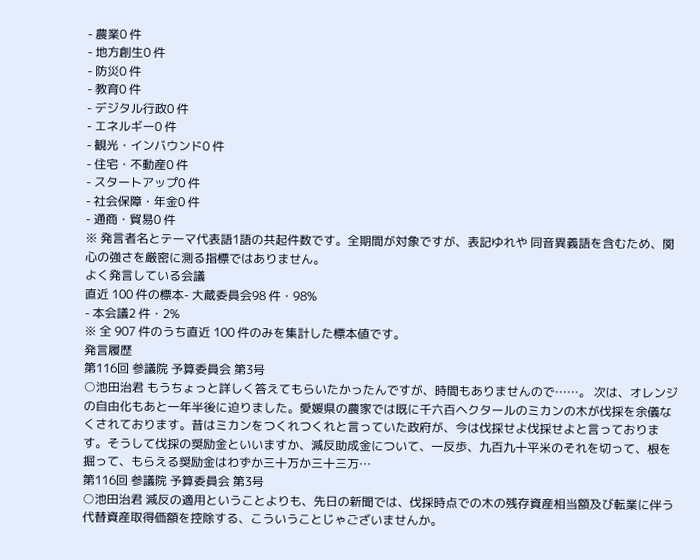- 農業0 件
- 地方創生0 件
- 防災0 件
- 教育0 件
- デジタル行政0 件
- エネルギー0 件
- 観光・インバウンド0 件
- 住宅・不動産0 件
- スタートアップ0 件
- 社会保障・年金0 件
- 通商・貿易0 件
※ 発言者名とテーマ代表語1語の共起件数です。全期間が対象ですが、表記ゆれや 同音異義語を含むため、関心の強さを厳密に測る指標ではありません。
よく発言している会議
直近 100 件の標本- 大蔵委員会98 件・98%
- 本会議2 件・2%
※ 全 907 件のうち直近 100 件のみを集計した標本値です。
発言履歴
第116回 参議院 予算委員会 第3号
○池田治君 もうちょっと詳しく答えてもらいたかったんですが、時間もありませんので……。 次は、オレンジの自由化もあと一年半後に迫りました。愛媛県の農家では既に千六百ヘクタールのミカンの木が伐採を余儀なくされております。昔はミカンをつくれつくれと言っていた政府が、今は伐採せよ伐採せよと言っております。そうして伐採の奨励金といいますか、減反助成金について、一反歩、九百九十平米のそれを切って、根を掘って、もらえる奨励金はわずか三十万か三十三万…
第116回 参議院 予算委員会 第3号
○池田治君 減反の適用ということよりも、先日の新聞では、伐採時点での木の残存資産相当額及び転業に伴う代替資産取得価額を控除する、こういうことじゃございませんか。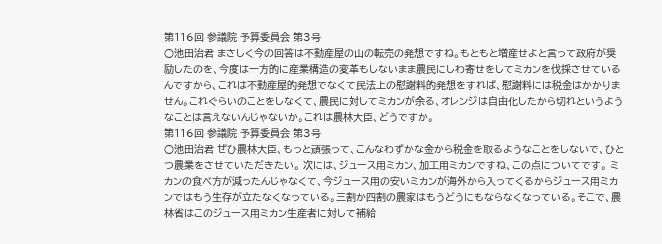第116回 参議院 予算委員会 第3号
○池田治君 まさしく今の回答は不動産屋の山の転売の発想ですね。もともと増産せよと言って政府が奨励したのを、今度は一方的に産業構造の変革もしないまま農民にしわ寄せをしてミカンを伐採させているんですから、これは不動産屋的発想でなくて民法上の慰謝料的発想をすれば、慰謝料には税金はかかりません。これぐらいのことをしなくて、農民に対してミカンが余る、オレンジは自由化したから切れというようなことは言えないんじゃないか。これは農林大臣、どうですか。
第116回 参議院 予算委員会 第3号
○池田治君 ぜひ農林大臣、もっと頑張って、こんなわずかな金から税金を取るようなことをしないで、ひとつ農業をさせていただきたい。 次には、ジュース用ミカン、加工用ミカンですね、この点についてです。 ミカンの食べ方が減ったんじゃなくて、今ジュース用の安いミカンが海外から入ってくるからジュース用ミカンではもう生存が立たなくなっている。三割か四割の農家はもうどうにもならなくなっている。そこで、農林省はこのジュース用ミカン生産者に対して補給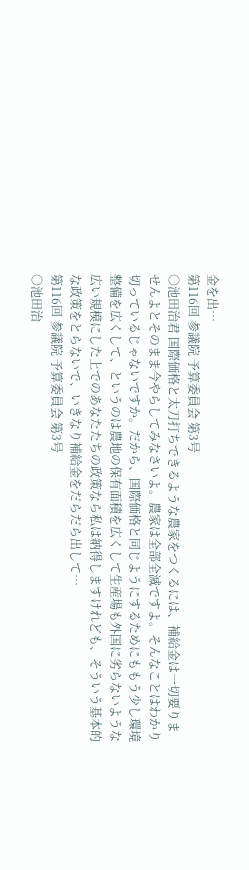金を出…
第116回 参議院 予算委員会 第3号
○池田治君 国際価格と太刀打ちできるような農家をつくるには、補給金は一切要りませんよとそのまま今やらしてみなさいよ。農家は全部全滅ですよ。そんなことはわかり切っているじゃないですか。だから、国際価格と同じようにするためにももう少し環境整備を広くして、というのは農地の保有面積を広くして生産場も外国に劣らないような広い規模にした上でのあなたたちの政策なら私は納得しますけれども、そういう基本的な政策をとらないで、いきなり補給金をだらだら出して…
第116回 参議院 予算委員会 第3号
○池田治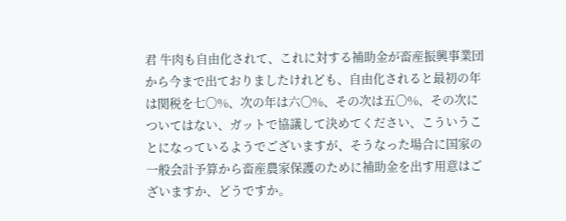君 牛肉も自由化されて、これに対する補助金が畜産振興事業団から今まで出ておりましたけれども、自由化されると最初の年は関税を七〇%、次の年は六〇%、その次は五〇%、その次についてはない、ガットで協議して決めてください、こういうことになっているようでございますが、そうなった場合に国家の一般会計予算から畜産農家保護のために補助金を出す用意はございますか、どうですか。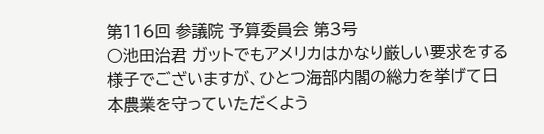第116回 参議院 予算委員会 第3号
○池田治君 ガットでもアメリカはかなり厳しい要求をする様子でございますが、ひとつ海部内閣の総力を挙げて日本農業を守っていただくよう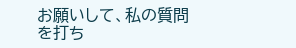お願いして、私の質問を打ち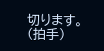切ります。(拍手)